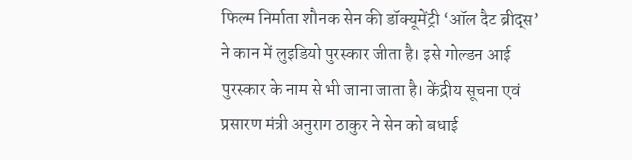फिल्म निर्माता शौनक सेन की डॉक्यूमेंट्री ‘ऑल दैट ब्रीद्स’ ने कान में लुइडियो पुरस्कार जीता है। इसे गोल्डन आई पुरस्कार के नाम से भी जाना जाता है। केंद्रीय सूचना एवं प्रसारण मंत्री अनुराग ठाकुर ने सेन को बधाई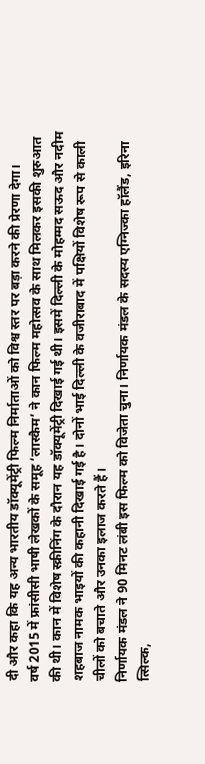दी और कहा कि यह अन्य भारतीय डॉक्यूमेंट्री फिल्म निर्माताओं को विश्व स्तर पर बड़ा करने की प्रेरणा देगा।
वर्ष 2015 में फ्रांसीसी भाषी लेखकों के समूह ‘लास्कैम’ ने कान फिल्म महोत्सव के साथ मिलकर इसकी शुरुआत की थी। कान में विशेष स्क्रीनिंग के दौरान यह डॉक्यूमेंट्री दिखाई गई थी। इसमें दिल्ली के मोहम्मद सऊद और नदीम शहबाज नामक भाइयों की कहानी दिखाई गई है। दोनों भाई दिल्ली के वजीराबाद में पक्षियों विशेष रूप से काली चीलों को बचाते और उनका इलाज करते हैं।
निर्णायक मंडल ने 90 मिनट लंबी इस फिल्म को विजेता चुना। निर्णायक मंडल के सदस्य एग्निज्का हॉलैंड, इरिना त्सिल्क,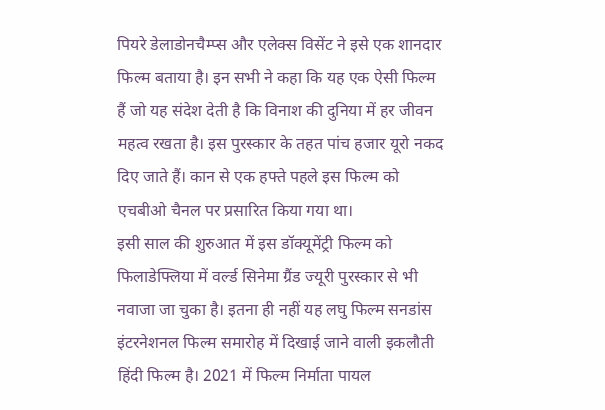पियरे डेलाडोनचैम्प्स और एलेक्स विसेंट ने इसे एक शानदार फिल्म बताया है। इन सभी ने कहा कि यह एक ऐसी फिल्म हैं जो यह संदेश देती है कि विनाश की दुनिया में हर जीवन महत्व रखता है। इस पुरस्कार के तहत पांच हजार यूरो नकद दिए जाते हैं। कान से एक हफ्ते पहले इस फिल्म को एचबीओ चैनल पर प्रसारित किया गया था।
इसी साल की शुरुआत में इस डॉक्यूमेंट्री फिल्म को फिलाडेफ्लिया में वर्ल्ड सिनेमा ग्रैंड ज्यूरी पुरस्कार से भी नवाजा जा चुका है। इतना ही नहीं यह लघु फिल्म सनडांस इंटरनेशनल फिल्म समारोह में दिखाई जाने वाली इकलौती हिंदी फिल्म है। 2021 में फिल्म निर्माता पायल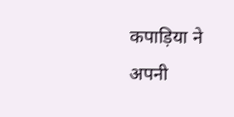कपाड़िया ने अपनी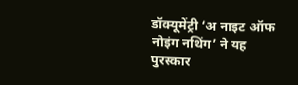डॉक्यूमेंट्री ‘अ नाइट ऑफ नोइंग नथिंग’ ने यह पुरस्कार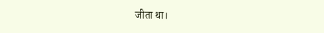जीता था।